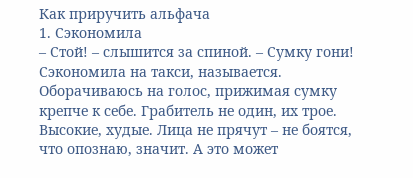Как приручить альфача
1. Сэкономила
– Стой! – слышится за спиной. – Сумку гони!
Сэкономила на такси, называется.
Оборачиваюсь на голос, прижимая сумку крепче к себе. Грабитель не один, их трое. Высокие, худые. Лица не прячут – не боятся, что опознаю, значит. А это может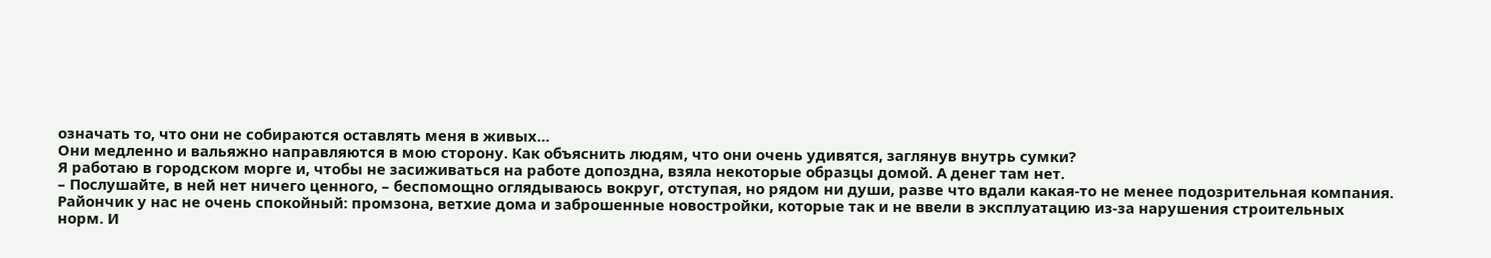означать то, что они не собираются оставлять меня в живых…
Они медленно и вальяжно направляются в мою сторону. Как объяснить людям, что они очень удивятся, заглянув внутрь сумки?
Я работаю в городском морге и, чтобы не засиживаться на работе допоздна, взяла некоторые образцы домой. А денег там нет.
– Послушайте, в ней нет ничего ценного, – беспомощно оглядываюсь вокруг, отступая, но рядом ни души, разве что вдали какая-то не менее подозрительная компания.
Райончик у нас не очень спокойный: промзона, ветхие дома и заброшенные новостройки, которые так и не ввели в эксплуатацию из-за нарушения строительных норм. И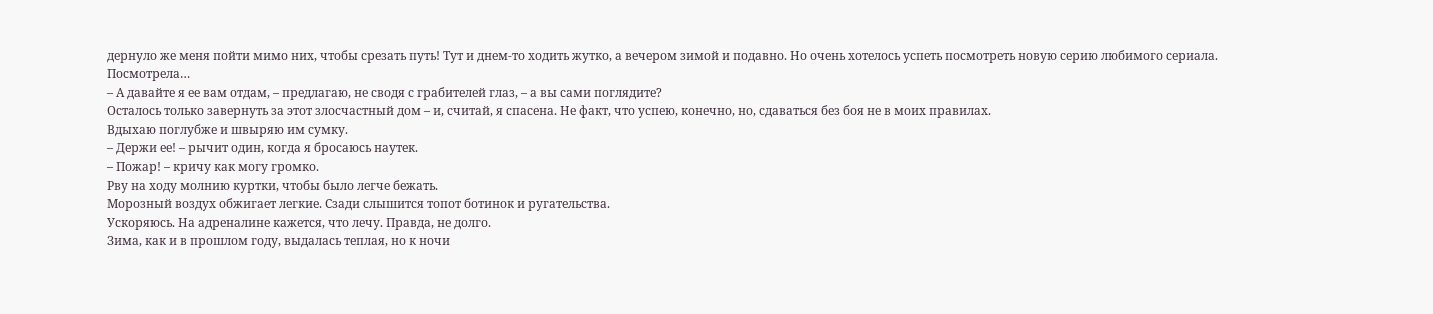дернуло же меня пойти мимо них, чтобы срезать путь! Тут и днем-то ходить жутко, а вечером зимой и подавно. Но очень хотелось успеть посмотреть новую серию любимого сериала.
Посмотрела…
– А давайте я ее вам отдам, – предлагаю, не сводя с грабителей глаз, – а вы сами поглядите?
Осталось только завернуть за этот злосчастный дом – и, считай, я спасена. Не факт, что успею, конечно, но, сдаваться без боя не в моих правилах.
Вдыхаю поглубже и швыряю им сумку.
– Держи ее! – рычит один, когда я бросаюсь наутек.
– Пожар! – кричу как могу громко.
Рву на ходу молнию куртки, чтобы было легче бежать.
Морозный воздух обжигает легкие. Сзади слышится топот ботинок и ругательства.
Ускоряюсь. На адреналине кажется, что лечу. Правда, не долго.
Зима, как и в прошлом году, выдалась теплая, но к ночи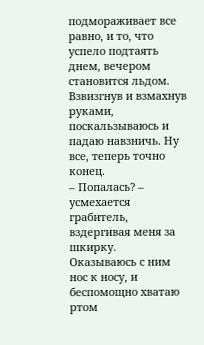подмораживает все равно, и то, что успело подтаять днем, вечером становится льдом.
Взвизгнув и взмахнув руками, поскальзываюсь и падаю навзничь. Ну все, теперь точно конец.
– Попалась? – усмехается грабитель, вздергивая меня за шкирку.
Оказываюсь с ним нос к носу, и беспомощно хватаю ртом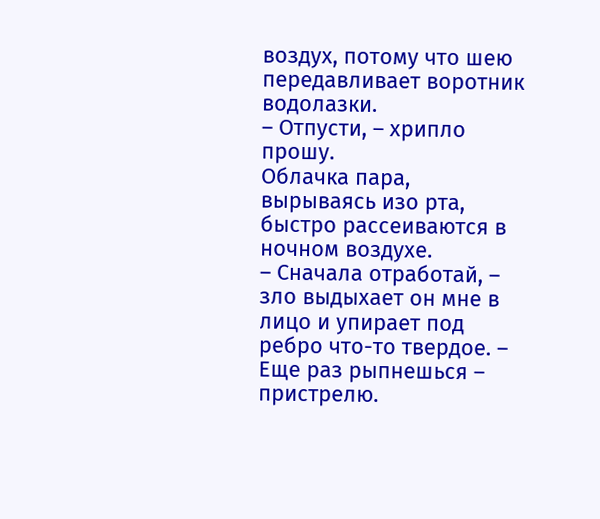воздух, потому что шею передавливает воротник водолазки.
– Отпусти, – хрипло прошу.
Облачка пара, вырываясь изо рта, быстро рассеиваются в ночном воздухе.
– Сначала отработай, – зло выдыхает он мне в лицо и упирает под ребро что-то твердое. – Еще раз рыпнешься – пристрелю.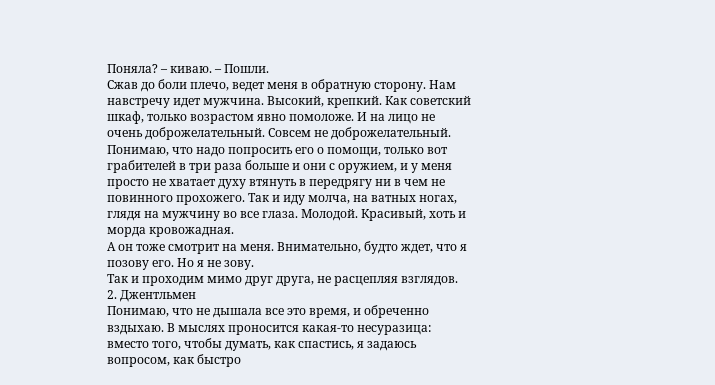Поняла? – киваю. – Пошли.
Сжав до боли плечо, ведет меня в обратную сторону. Нам навстречу идет мужчина. Высокий, крепкий. Как советский шкаф, только возрастом явно помоложе. И на лицо не очень доброжелательный. Совсем не доброжелательный.
Понимаю, что надо попросить его о помощи, только вот грабителей в три раза больше и они с оружием, и у меня просто не хватает духу втянуть в передрягу ни в чем не повинного прохожего. Так и иду молча, на ватных ногах, глядя на мужчину во все глаза. Молодой. Красивый, хоть и морда кровожадная.
А он тоже смотрит на меня. Внимательно, будто ждет, что я позову его. Но я не зову.
Так и проходим мимо друг друга, не расцепляя взглядов.
2. Джентльмен
Понимаю, что не дышала все это время, и обреченно вздыхаю. В мыслях проносится какая-то несуразица: вместо того, чтобы думать, как спастись, я задаюсь вопросом, как быстро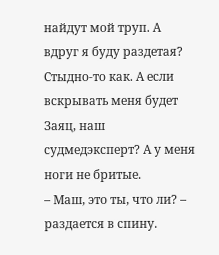найдут мой труп. А вдруг я буду раздетая? Стыдно-то как. А если вскрывать меня будет Заяц, наш судмедэксперт? А у меня ноги не бритые.
– Маш, это ты, что ли? – раздается в спину.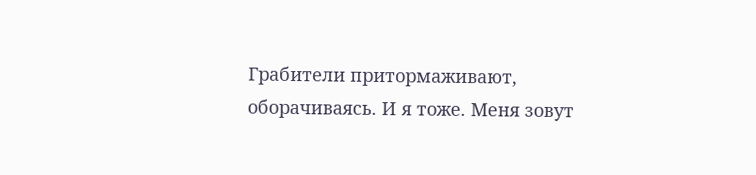Грабители притормаживают, оборачиваясь. И я тоже. Меня зовут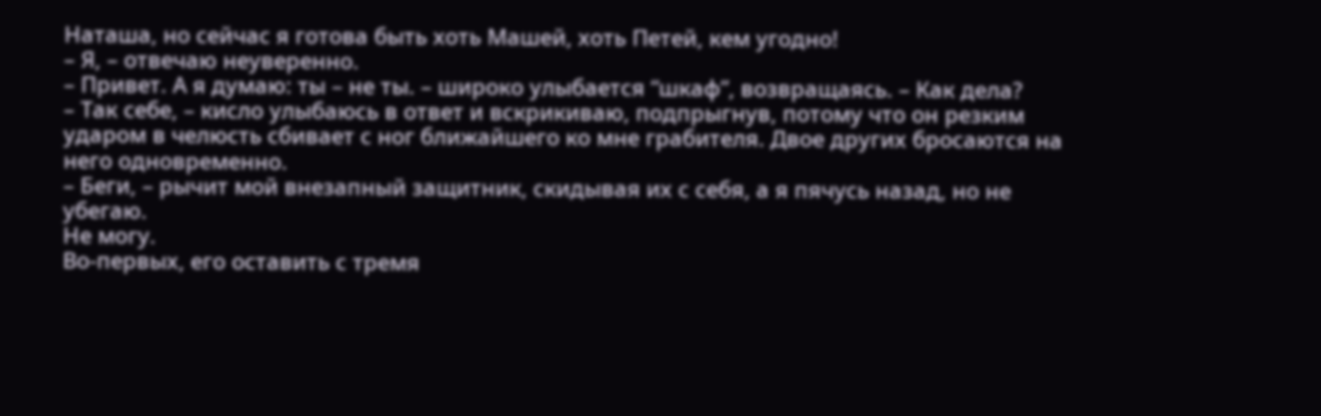Наташа, но сейчас я готова быть хоть Машей, хоть Петей, кем угодно!
– Я, – отвечаю неуверенно.
– Привет. А я думаю: ты – не ты. – широко улыбается “шкаф”, возвращаясь. – Как дела?
– Так себе, – кисло улыбаюсь в ответ и вскрикиваю, подпрыгнув, потому что он резким ударом в челюсть сбивает с ног ближайшего ко мне грабителя. Двое других бросаются на него одновременно.
– Беги, – рычит мой внезапный защитник, скидывая их с себя, а я пячусь назад, но не убегаю.
Не могу.
Во-первых, его оставить с тремя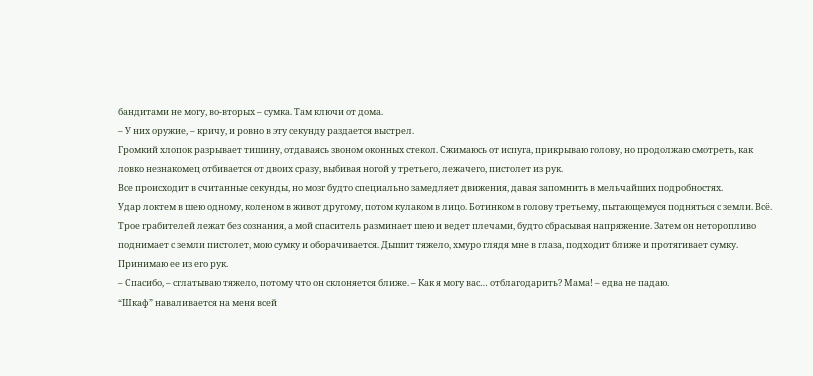бандитами не могу, во-вторых – сумка. Там ключи от дома.
– У них оружие, – кричу, и ровно в эту секунду раздается выстрел.
Громкий хлопок разрывает тишину, отдаваясь звоном оконных стекол. Сжимаюсь от испуга, прикрываю голову, но продолжаю смотреть, как ловко незнакомец отбивается от двоих сразу, выбивая ногой у третьего, лежачего, пистолет из рук.
Все происходит в считанные секунды, но мозг будто специально замедляет движения, давая запомнить в мельчайших подробностях.
Удар локтем в шею одному, коленом в живот другому, потом кулаком в лицо. Ботинком в голову третьему, пытающемуся подняться с земли. Всё.
Трое грабителей лежат без сознания, а мой спаситель разминает шею и ведет плечами, будто сбрасывая напряжение. Затем он неторопливо поднимает с земли пистолет, мою сумку и оборачивается. Дышит тяжело, хмуро глядя мне в глаза, подходит ближе и протягивает сумку.
Принимаю ее из его рук.
– Спасибо, – сглатываю тяжело, потому что он склоняется ближе. – Как я могу вас… отблагодарить? Мама! – едва не падаю.
“Шкаф” наваливается на меня всей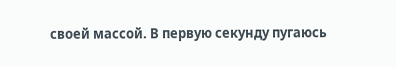своей массой. В первую секунду пугаюсь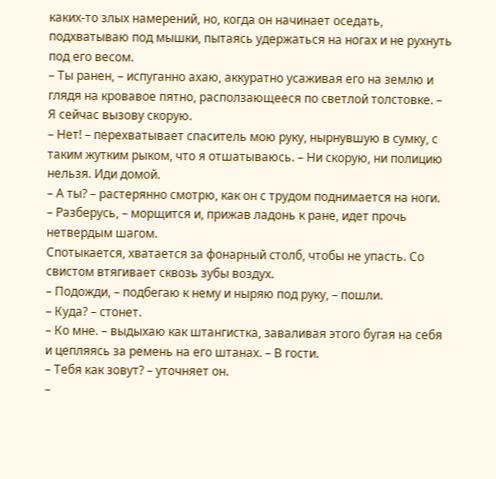каких-то злых намерений, но, когда он начинает оседать, подхватываю под мышки, пытаясь удержаться на ногах и не рухнуть под его весом.
– Ты ранен, – испуганно ахаю, аккуратно усаживая его на землю и глядя на кровавое пятно, расползающееся по светлой толстовке. – Я сейчас вызову скорую.
– Нет! – перехватывает спаситель мою руку, нырнувшую в сумку, с таким жутким рыком, что я отшатываюсь. – Ни скорую, ни полицию нельзя. Иди домой.
– А ты? – растерянно смотрю, как он с трудом поднимается на ноги.
– Разберусь, – морщится и, прижав ладонь к ране, идет прочь нетвердым шагом.
Спотыкается, хватается за фонарный столб, чтобы не упасть. Со свистом втягивает сквозь зубы воздух.
– Подожди, – подбегаю к нему и ныряю под руку, – пошли.
– Куда? – стонет.
– Ко мне. – выдыхаю как штангистка, заваливая этого бугая на себя и цепляясь за ремень на его штанах. – В гости.
– Тебя как зовут? – уточняет он.
–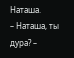Наташа.
– Наташа, ты дура? –